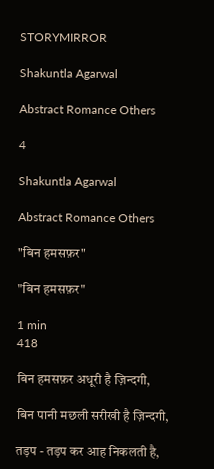STORYMIRROR

Shakuntla Agarwal

Abstract Romance Others

4

Shakuntla Agarwal

Abstract Romance Others

"बिन हमसफ़र"

"बिन हमसफ़र"

1 min
418

बिन हमसफ़र अधूरी है ज़िन्दगी,

बिन पानी मछली सरीखी है ज़िन्दगी,

तड़प - तड़प कर आह निकलती है,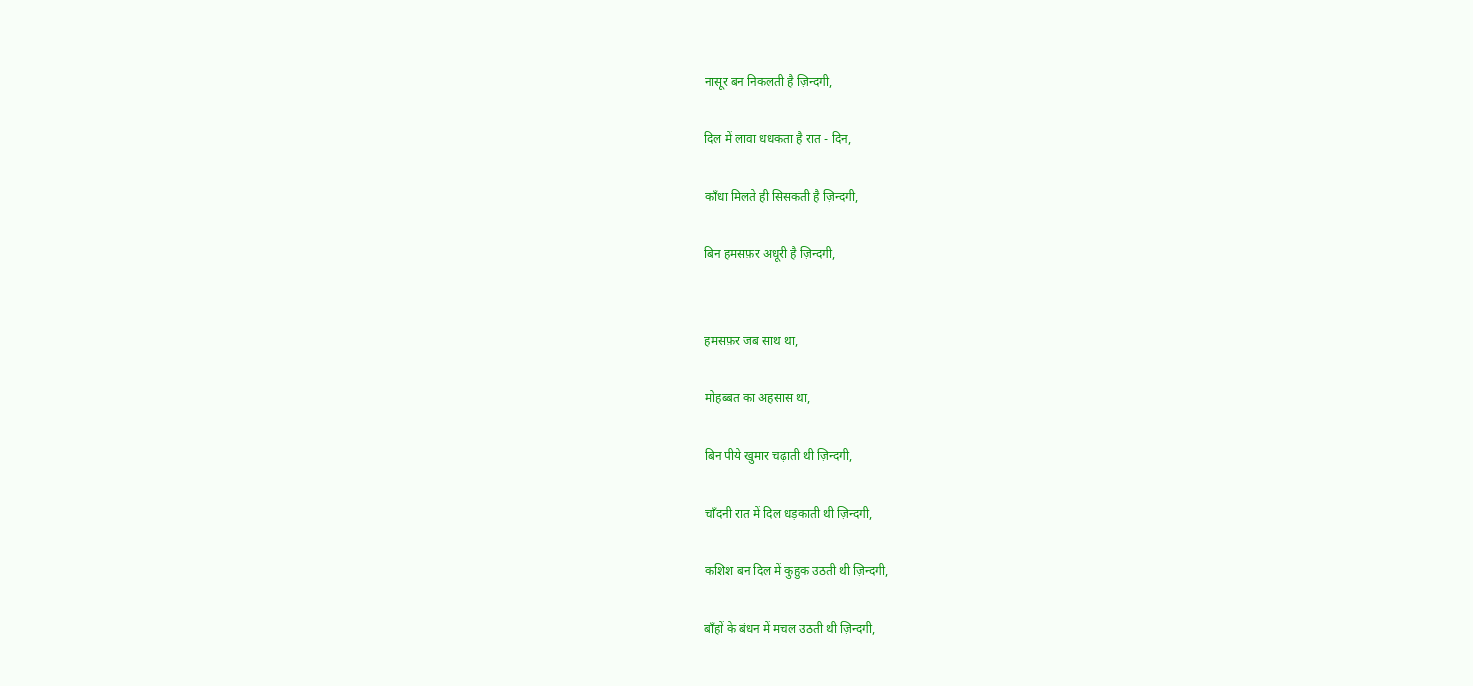नासूर बन निकलती है ज़िन्दगी,

दिल में लावा धधकता है रात - दिन,

काँधा मिलते ही सिसकती है ज़िन्दगी,

बिन हमसफ़र अधूरी है ज़िन्दगी,


हमसफ़र जब साथ था,

मोहब्बत का अहसास था,

बिन पीये खुमार चढ़ाती थी ज़िन्दगी,

चाँदनी रात में दिल धड़काती थी ज़िन्दगी,

कशिश बन दिल में कुहुक उठती थी ज़िन्दगी,

बाँहों के बंधन में मचल उठती थी ज़िन्दगी,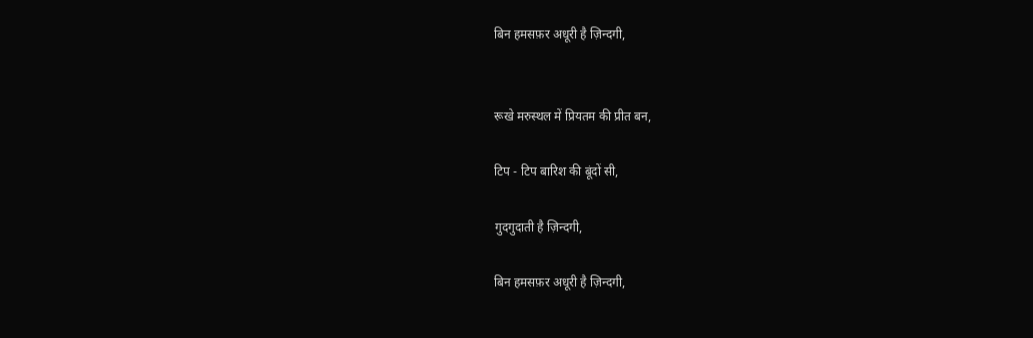बिन हमसफ़र अधूरी है ज़िन्दगी,


रूखे मरुस्थल में प्रियतम की प्रीत बन,

टिप - टिप बारिश की बूंदों सी,

गुदगुदाती है ज़िन्दगी,

बिन हमसफ़र अधूरी है ज़िन्दगी,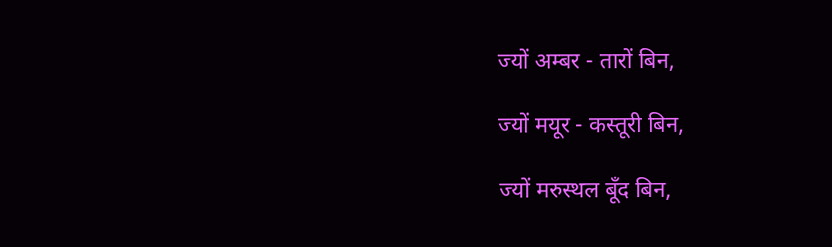ज्यों अम्बर - तारों बिन,

ज्यों मयूर - कस्तूरी बिन,

ज्यों मरुस्थल बूँद बिन,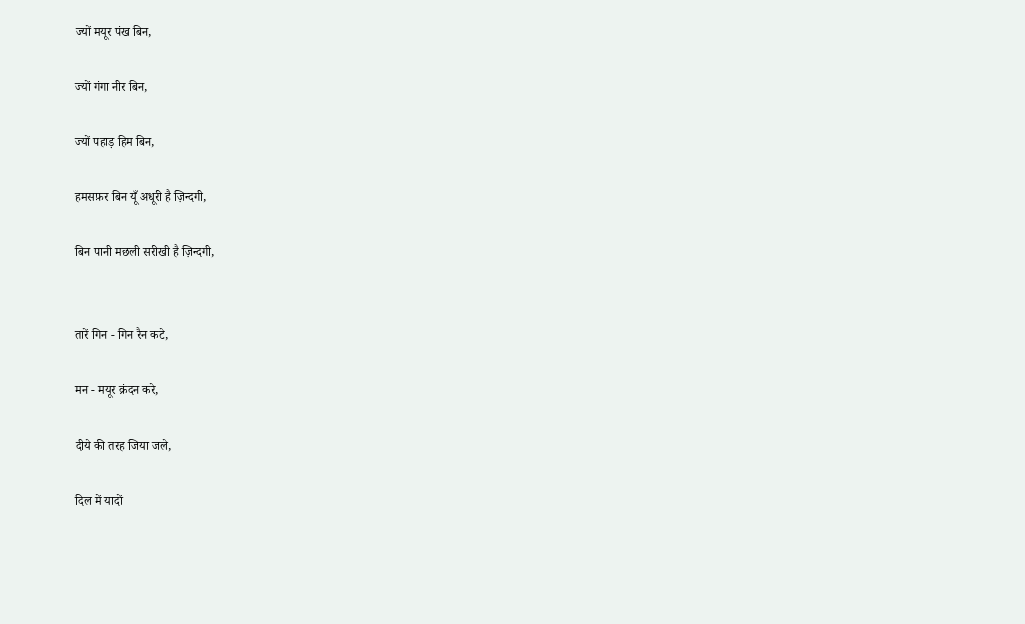ज्यों मयूर पंख बिन,

ज्यों गंगा नीर बिन,

ज्यों पहाड़ हिम बिन,

हमसफ़र बिन यूँ अधूरी है ज़िन्दगी,

बिन पानी मछली सरीखी है ज़िन्दगी,


तारें गिन - गिन रैन कटे,

मन - मयूर क्रंदन करे,

दीये की तरह जिया जले,

दिल में यादों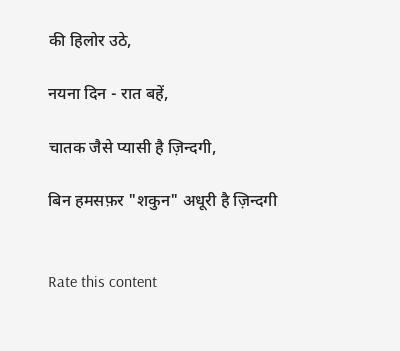की हिलोर उठे,

नयना दिन - रात बहें,

चातक जैसे प्यासी है ज़िन्दगी,

बिन हमसफ़र "शकुन" अधूरी है ज़िन्दगी


Rate this content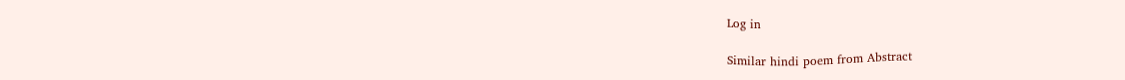Log in

Similar hindi poem from Abstract